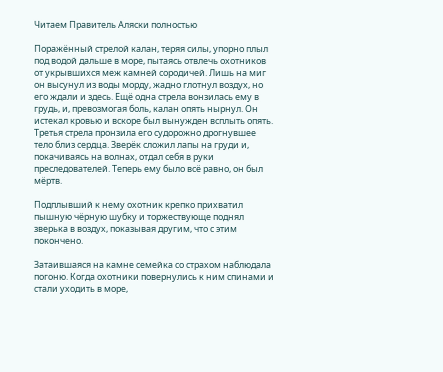Читаем Правитель Аляски полностью

Поражённый стрелой калан, теряя силы, упорно плыл под водой дальше в море, пытаясь отвлечь охотников от укрывшихся меж камней сородичей. Лишь на миг он высунул из воды морду, жадно глотнул воздух, но его ждали и здесь. Ещё одна стрела вонзилась ему в грудь, и, превозмогая боль, калан опять нырнул. Он истекал кровью и вскоре был вынужден всплыть опять. Третья стрела пронзила его судорожно дрогнувшее тело близ сердца. Зверёк сложил лапы на груди и, покачиваясь на волнах, отдал себя в руки преследователей. Теперь ему было всё равно, он был мёртв.

Подплывший к нему охотник крепко прихватил пышную чёрную шубку и торжествующе поднял зверька в воздух, показывая другим, что с этим покончено.

Затаившаяся на камне семейка со страхом наблюдала погоню. Когда охотники повернулись к ним спинами и стали уходить в море,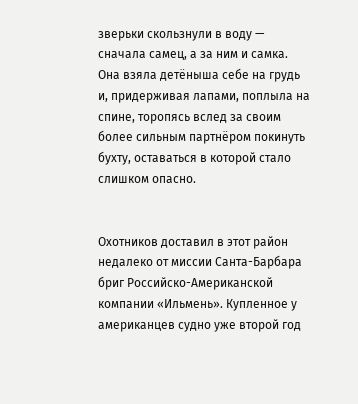зверьки скользнули в воду — сначала самец, а за ним и самка. Она взяла детёныша себе на грудь и, придерживая лапами, поплыла на спине, торопясь вслед за своим более сильным партнёром покинуть бухту, оставаться в которой стало слишком опасно.


Охотников доставил в этот район недалеко от миссии Санта-Барбара бриг Российско-Американской компании «Ильмень». Купленное у американцев судно уже второй год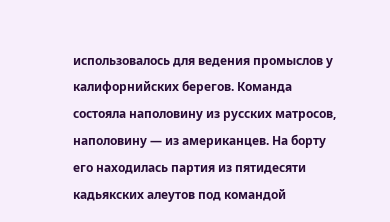использовалось для ведения промыслов у калифорнийских берегов. Команда состояла наполовину из русских матросов, наполовину — из американцев. На борту его находилась партия из пятидесяти кадьякских алеутов под командой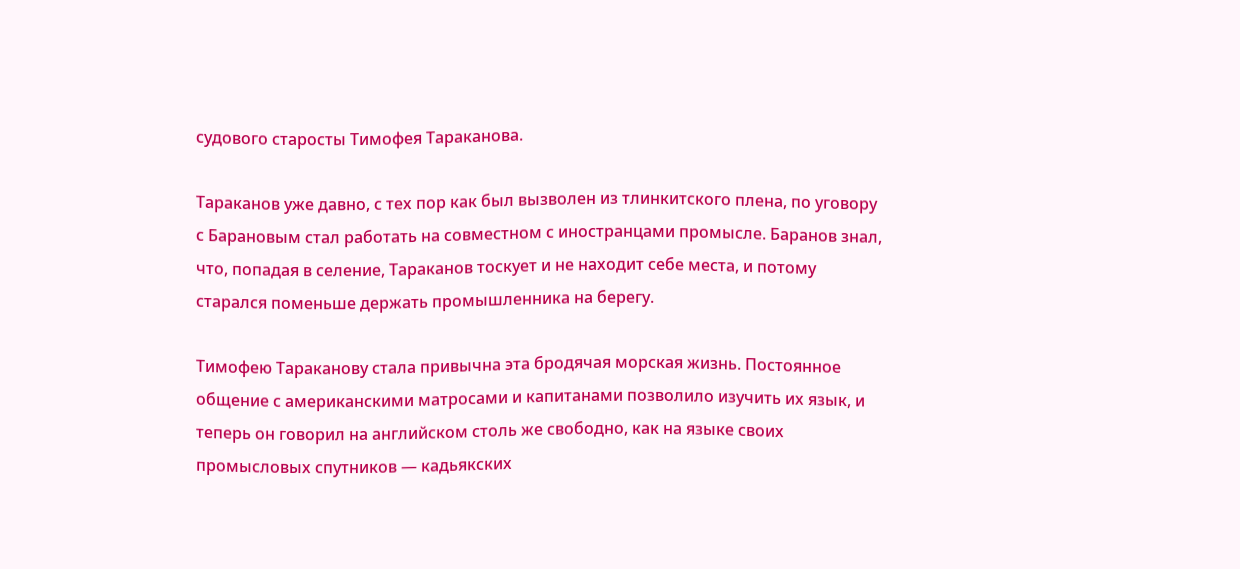судового старосты Тимофея Тараканова.

Тараканов уже давно, с тех пор как был вызволен из тлинкитского плена, по уговору с Барановым стал работать на совместном с иностранцами промысле. Баранов знал, что, попадая в селение, Тараканов тоскует и не находит себе места, и потому старался поменьше держать промышленника на берегу.

Тимофею Тараканову стала привычна эта бродячая морская жизнь. Постоянное общение с американскими матросами и капитанами позволило изучить их язык, и теперь он говорил на английском столь же свободно, как на языке своих промысловых спутников — кадьякских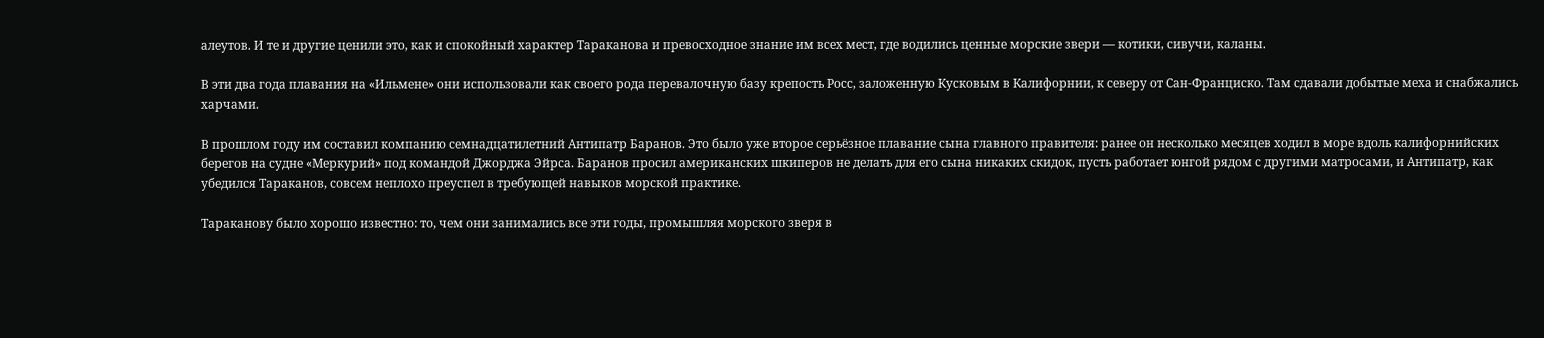алеутов. И те и другие ценили это, как и спокойный характер Тараканова и превосходное знание им всех мест, где водились ценные морские звери — котики, сивучи, каланы.

В эти два года плавания на «Ильмене» они использовали как своего рода перевалочную базу крепость Росс, заложенную Кусковым в Калифорнии, к северу от Сан-Франциско. Там сдавали добытые меха и снабжались харчами.

В прошлом году им составил компанию семнадцатилетний Антипатр Баранов. Это было уже второе серьёзное плавание сына главного правителя: ранее он несколько месяцев ходил в море вдоль калифорнийских берегов на судне «Меркурий» под командой Джорджа Эйрса. Баранов просил американских шкиперов не делать для его сына никаких скидок, пусть работает юнгой рядом с другими матросами, и Антипатр, как убедился Тараканов, совсем неплохо преуспел в требующей навыков морской практике.

Тараканову было хорошо известно: то, чем они занимались все эти годы, промышляя морского зверя в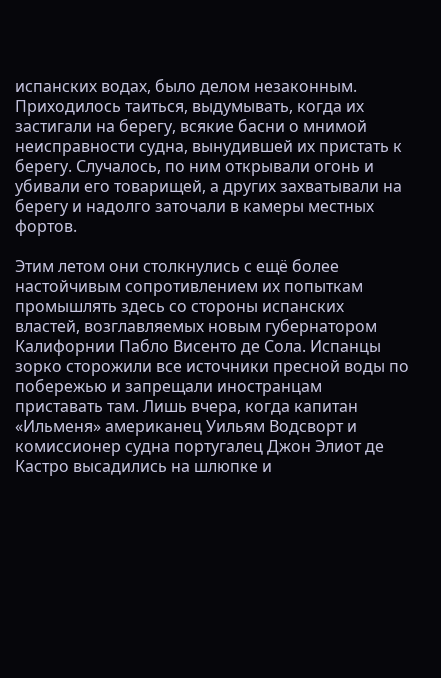испанских водах, было делом незаконным. Приходилось таиться, выдумывать, когда их застигали на берегу, всякие басни о мнимой неисправности судна, вынудившей их пристать к берегу. Случалось, по ним открывали огонь и убивали его товарищей, а других захватывали на берегу и надолго заточали в камеры местных фортов.

Этим летом они столкнулись с ещё более настойчивым сопротивлением их попыткам промышлять здесь со стороны испанских властей, возглавляемых новым губернатором Калифорнии Пабло Висенто де Сола. Испанцы зорко сторожили все источники пресной воды по побережью и запрещали иностранцам приставать там. Лишь вчера, когда капитан «Ильменя» американец Уильям Водсворт и комиссионер судна португалец Джон Элиот де Кастро высадились на шлюпке и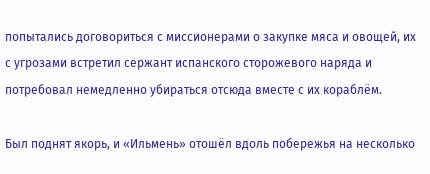попытались договориться с миссионерами о закупке мяса и овощей, их с угрозами встретил сержант испанского сторожевого наряда и потребовал немедленно убираться отсюда вместе с их кораблём.

Был поднят якорь, и «Ильмень» отошёл вдоль побережья на несколько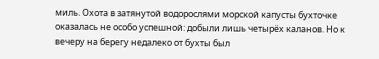миль. Охота в затянутой водорослями морской капусты бухточке оказалась не особо успешной: добыли лишь четырёх каланов. Но к вечеру на берегу недалеко от бухты был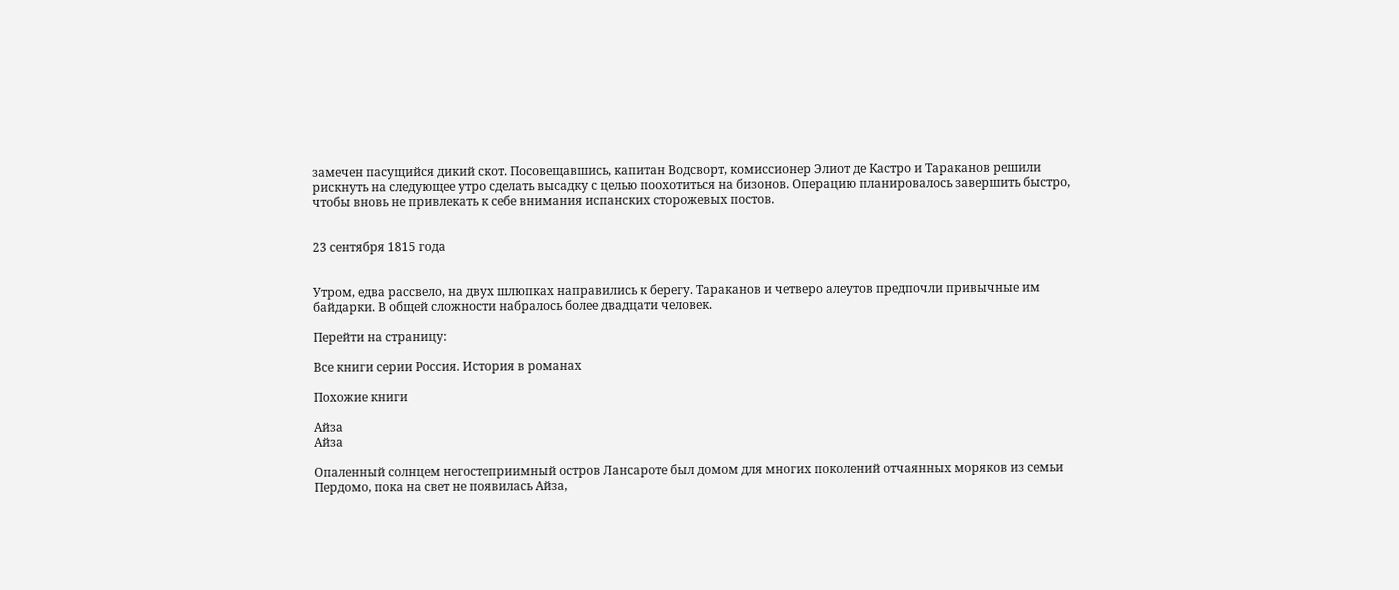замечен пасущийся дикий скот. Посовещавшись, капитан Водсворт, комиссионер Элиот де Кастро и Тараканов решили рискнуть на следующее утро сделать высадку с целью поохотиться на бизонов. Операцию планировалось завершить быстро, чтобы вновь не привлекать к себе внимания испанских сторожевых постов.


23 сентября 1815 года


Утром, едва рассвело, на двух шлюпках направились к берегу. Тараканов и четверо алеутов предпочли привычные им байдарки. В общей сложности набралось более двадцати человек.

Перейти на страницу:

Все книги серии Россия. История в романах

Похожие книги

Айза
Айза

Опаленный солнцем негостеприимный остров Лансароте был домом для многих поколений отчаянных моряков из семьи Пердомо, пока на свет не появилась Айза,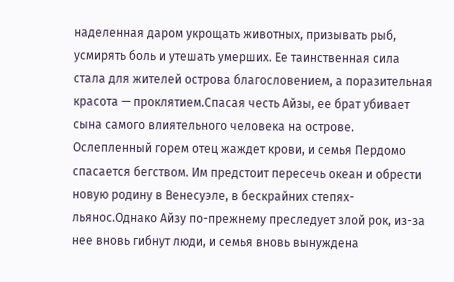наделенная даром укрощать животных, призывать рыб, усмирять боль и утешать умерших. Ее таинственная сила стала для жителей острова благословением, а поразительная красота — проклятием.Спасая честь Айзы, ее брат убивает сына самого влиятельного человека на острове. Ослепленный горем отец жаждет крови, и семья Пердомо спасается бегством. Им предстоит пересечь океан и обрести новую родину в Венесуэле, в бескрайних степях-льянос.Однако Айзу по-прежнему преследует злой рок, из-за нее вновь гибнут люди, и семья вновь вынуждена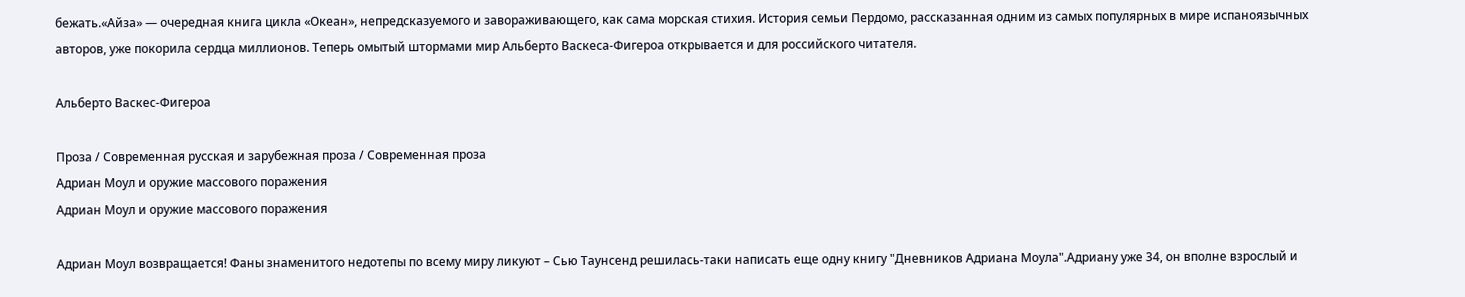бежать.«Айза» — очередная книга цикла «Океан», непредсказуемого и завораживающего, как сама морская стихия. История семьи Пердомо, рассказанная одним из самых популярных в мире испаноязычных авторов, уже покорила сердца миллионов. Теперь омытый штормами мир Альберто Васкеса-Фигероа открывается и для российского читателя.

Альберто Васкес-Фигероа

Проза / Современная русская и зарубежная проза / Современная проза
Адриан Моул и оружие массового поражения
Адриан Моул и оружие массового поражения

Адриан Моул возвращается! Фаны знаменитого недотепы по всему миру ликуют – Сью Таунсенд решилась-таки написать еще одну книгу "Дневников Адриана Моула".Адриану уже 34, он вполне взрослый и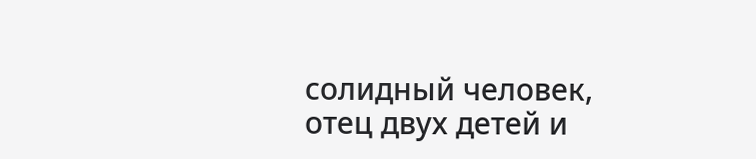солидный человек, отец двух детей и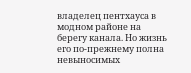владелец пентхауса в модном районе на берегу канала. Но жизнь его по-прежнему полна невыносимых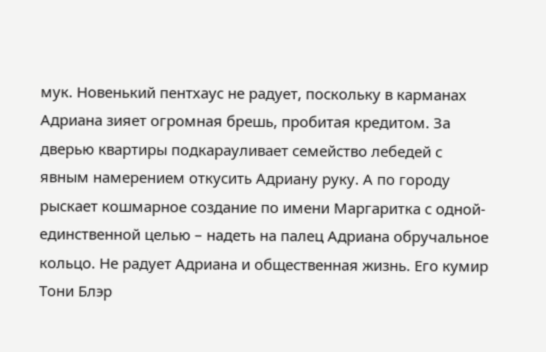мук. Новенький пентхаус не радует, поскольку в карманах Адриана зияет огромная брешь, пробитая кредитом. За дверью квартиры подкарауливает семейство лебедей с явным намерением откусить Адриану руку. А по городу рыскает кошмарное создание по имени Маргаритка с одной-единственной целью – надеть на палец Адриана обручальное кольцо. Не радует Адриана и общественная жизнь. Его кумир Тони Блэр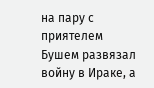на пару с приятелем Бушем развязал войну в Ираке, а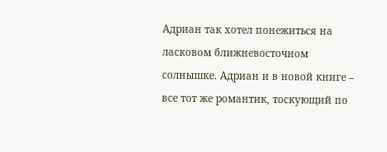Адриан так хотел понежиться на ласковом ближневосточном солнышке. Адриан и в новой книге – все тот же романтик, тоскующий по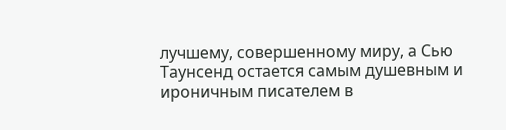лучшему, совершенному миру, а Сью Таунсенд остается самым душевным и ироничным писателем в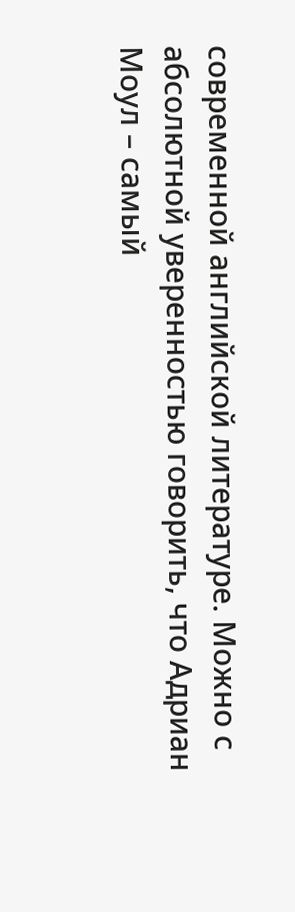современной английской литературе. Можно с абсолютной уверенностью говорить, что Адриан Моул – самый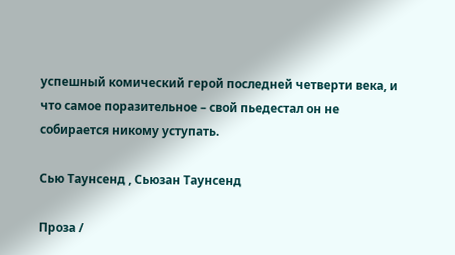успешный комический герой последней четверти века, и что самое поразительное – свой пьедестал он не собирается никому уступать.

Сью Таунсенд , Сьюзан Таунсенд

Проза /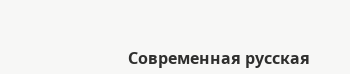Современная русская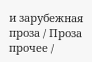и зарубежная проза / Проза прочее /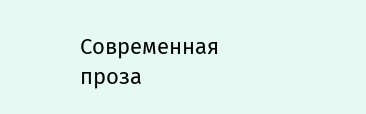Современная проза